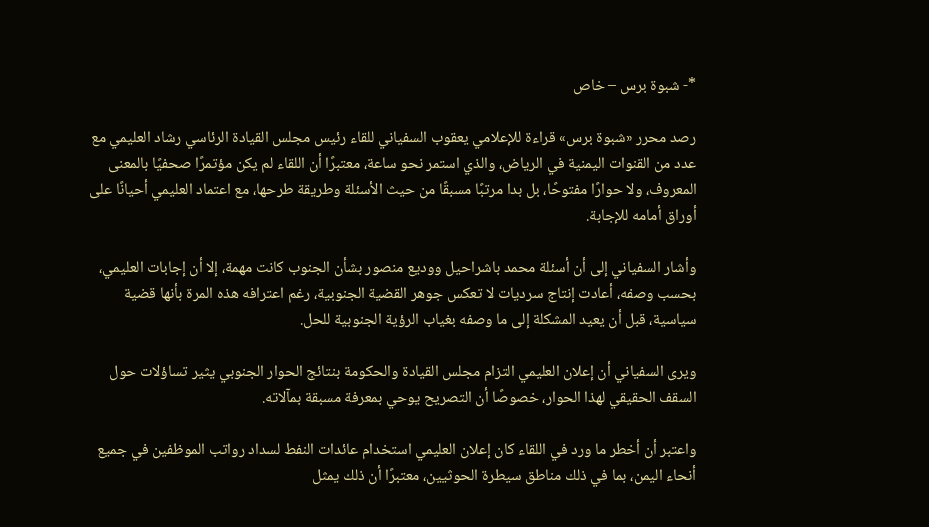*- شبوة برس – خاص

رصد محرر «شبوة برس» قراءة للإعلامي يعقوب السفياني للقاء رئيس مجلس القيادة الرئاسي رشاد العليمي مع عدد من القنوات اليمنية في الرياض، والذي استمر نحو ساعة، معتبرًا أن اللقاء لم يكن مؤتمرًا صحفيًا بالمعنى المعروف، ولا حوارًا مفتوحًا، بل بدا مرتبًا مسبقًا من حيث الأسئلة وطريقة طرحها، مع اعتماد العليمي أحيانًا على أوراق أمامه للإجابة.

وأشار السفياني إلى أن أسئلة محمد باشراحيل ووديع منصور بشأن الجنوب كانت مهمة، إلا أن إجابات العليمي، بحسب وصفه، أعادت إنتاج سرديات لا تعكس جوهر القضية الجنوبية، رغم اعترافه هذه المرة بأنها قضية سياسية، قبل أن يعيد المشكلة إلى ما وصفه بغياب الرؤية الجنوبية للحل.

ويرى السفياني أن إعلان العليمي التزام مجلس القيادة والحكومة بنتائج الحوار الجنوبي يثير تساؤلات حول السقف الحقيقي لهذا الحوار، خصوصًا أن التصريح يوحي بمعرفة مسبقة بمآلاته.

واعتبر أن أخطر ما ورد في اللقاء كان إعلان العليمي استخدام عائدات النفط لسداد رواتب الموظفين في جميع أنحاء اليمن، بما في ذلك مناطق سيطرة الحوثيين، معتبرًا أن ذلك يمثل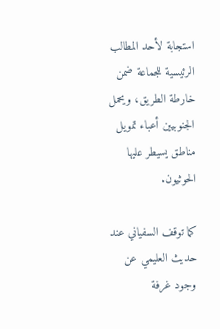استجابة لأحد المطالب الرئيسية للجماعة ضمن خارطة الطريق، ويحمل الجنوبيين أعباء تمويل مناطق يسيطر عليها الحوثيون.

كما توقف السفياني عند حديث العليمي عن وجود غرفة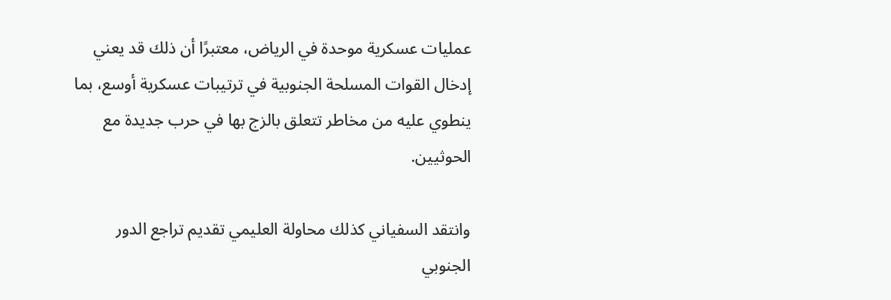عمليات عسكرية موحدة في الرياض، معتبرًا أن ذلك قد يعني إدخال القوات المسلحة الجنوبية في ترتيبات عسكرية أوسع، بما ينطوي عليه من مخاطر تتعلق بالزج بها في حرب جديدة مع الحوثيين.

وانتقد السفياني كذلك محاولة العليمي تقديم تراجع الدور الجنوبي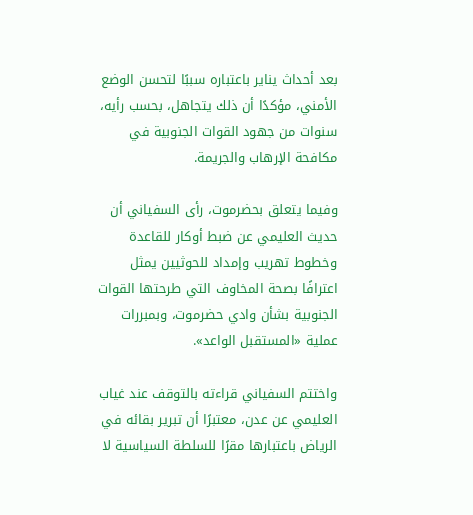بعد أحداث يناير باعتباره سببًا لتحسن الوضع الأمني، مؤكدًا أن ذلك يتجاهل، بحسب رأيه، سنوات من جهود القوات الجنوبية في مكافحة الإرهاب والجريمة.

وفيما يتعلق بحضرموت، رأى السفياني أن حديث العليمي عن ضبط أوكار للقاعدة وخطوط تهريب وإمداد للحوثيين يمثل اعترافًا بصحة المخاوف التي طرحتها القوات الجنوبية بشأن وادي حضرموت، وبمبررات عملية «المستقبل الواعد».

واختتم السفياني قراءته بالتوقف عند غياب العليمي عن عدن، معتبرًا أن تبرير بقائه في الرياض باعتبارها مقرًا للسلطة السياسية لا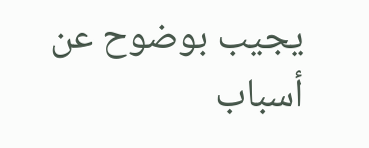يجيب بوضوح عن أسباب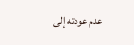عدم عودته إلى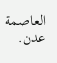العاصمة عدن.